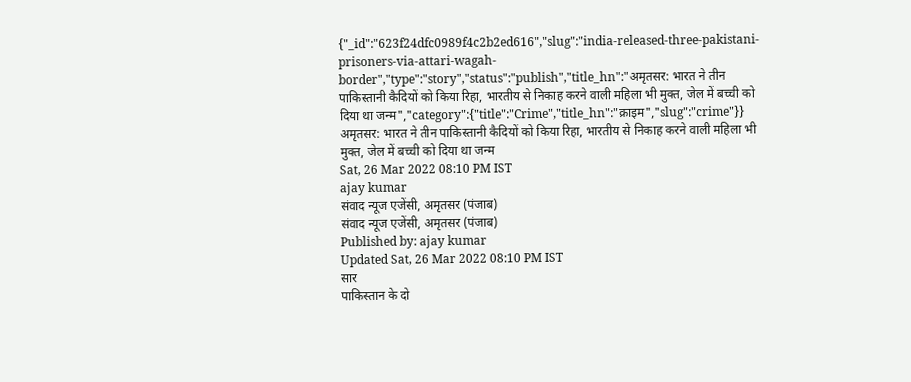{"_id":"623f24dfc0989f4c2b2ed616","slug":"india-released-three-pakistani-prisoners-via-attari-wagah-border","type":"story","status":"publish","title_hn":"अमृतसर: भारत ने तीन पाकिस्तानी कैदियों को किया रिहा, भारतीय से निकाह करने वाली महिला भी मुक्त, जेल में बच्ची को दिया था जन्म","category":{"title":"Crime","title_hn":"क्राइम","slug":"crime"}}
अमृतसर: भारत ने तीन पाकिस्तानी कैदियों को किया रिहा, भारतीय से निकाह करने वाली महिला भी मुक्त, जेल में बच्ची को दिया था जन्म
Sat, 26 Mar 2022 08:10 PM IST
ajay kumar
संवाद न्यूज एजेंसी, अमृतसर (पंजाब)
संवाद न्यूज एजेंसी, अमृतसर (पंजाब)
Published by: ajay kumar
Updated Sat, 26 Mar 2022 08:10 PM IST
सार
पाकिस्तान के दो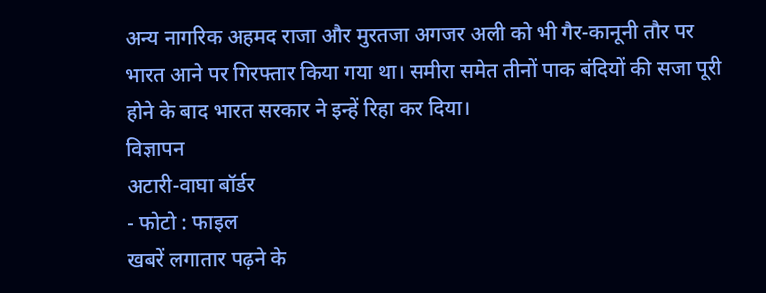अन्य नागरिक अहमद राजा और मुरतजा अगजर अली को भी गैर-कानूनी तौर पर भारत आने पर गिरफ्तार किया गया था। समीरा समेत तीनों पाक बंदियों की सजा पूरी होने के बाद भारत सरकार ने इन्हें रिहा कर दिया।
विज्ञापन
अटारी-वाघा बॉर्डर
- फोटो : फाइल
खबरें लगातार पढ़ने के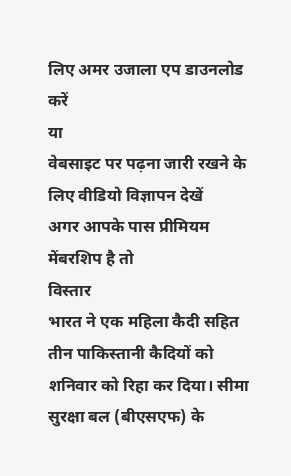लिए अमर उजाला एप डाउनलोड करें
या
वेबसाइट पर पढ़ना जारी रखने के लिए वीडियो विज्ञापन देखें
अगर आपके पास प्रीमियम मेंबरशिप है तो
विस्तार
भारत ने एक महिला कैदी सहित तीन पाकिस्तानी कैदियों को शनिवार को रिहा कर दिया। सीमा सुरक्षा बल (बीएसएफ) के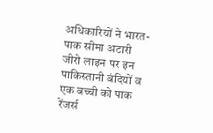अधिकारियों ने भारत-पाक सीमा अटारी जीरो लाइन पर इन पाकिस्तानी बंदियों व एक बच्ची को पाक रेंजर्स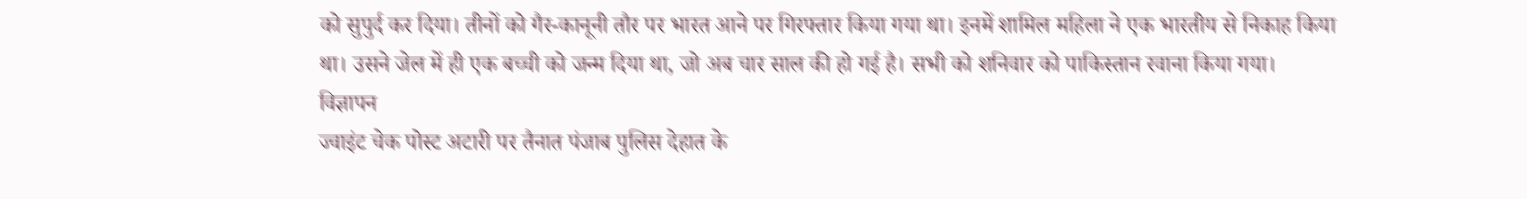को सुपुर्द कर दिया। तीनों को गैर-कानूनी तौर पर भारत आने पर गिरफ्तार किया गया था। इनमें शामिल महिला ने एक भारतीय से निकाह किया था। उसने जेल में ही एक बच्ची को जन्म दिया था, जो अब चार साल की हो गई है। सभी को शनिवार को पाकिस्तान रवाना किया गया।
विज्ञापन
ज्वाइंट चेक पोस्ट अटारी पर तैनात पंजाब पुलिस देहात के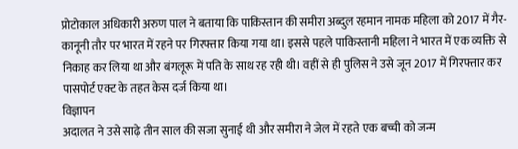प्रोटोकाल अधिकारी अरुण पाल ने बताया कि पाकिस्तान की समीरा अब्दुल रहमान नामक महिला को 2017 में गैर-कानूनी तौर पर भारत में रहने पर गिरफ्तार किया गया था। इससे पहले पाकिस्तानी महिला ने भारत में एक व्यक्ति से निकाह कर लिया था और बंगलूरू में पति के साथ रह रही थी। वहीं से ही पुलिस ने उसे जून 2017 में गिरफ्तार कर पासपोर्ट एक्ट के तहत केस दर्ज किया था।
विज्ञापन
अदालत ने उसे साढ़े तीन साल की सजा सुनाई थी और समीरा ने जेल में रहते एक बच्ची को जन्म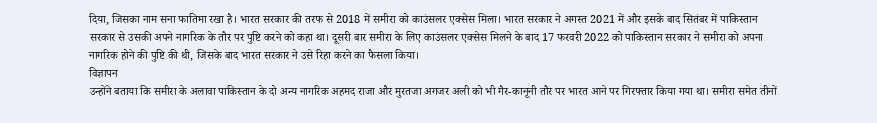दिया, जिसका नाम सना फातिमा रखा है। भारत सरकार की तरफ से 2018 में समीरा को काउंसलर एक्सेस मिला। भारत सरकार ने अगस्त 2021 में और इसके बाद सितंबर में पाकिस्तान सरकार से उसकी अपने नागरिक के तौर पर पुष्टि करने को कहा था। दूसरी बार समीरा के लिए काउंसलर एक्सेस मिलने के बाद 17 फरवरी 2022 को पाकिस्तान सरकार ने समीरा को अपना नागरिक होने की पुष्टि की थी, जिसके बाद भारत सरकार ने उसे रिहा करने का फैसला किया।
विज्ञापन
उन्होंने बताया कि समीरा के अलावा पाकिस्तान के दो अन्य नागरिक अहमद राजा और मुरतजा अगजर अली को भी गैर-कानूनी तौर पर भारत आने पर गिरफ्तार किया गया था। समीरा समेत तीनों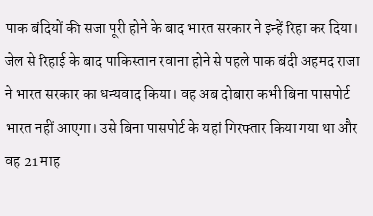पाक बंदियों की सजा पूरी होने के बाद भारत सरकार ने इन्हें रिहा कर दिया। जेल से रिहाई के बाद पाकिस्तान रवाना होने से पहले पाक बंदी अहमद राजा ने भारत सरकार का धन्यवाद किया। वह अब दोबारा कभी बिना पासपोर्ट भारत नहीं आएगा। उसे बिना पासपोर्ट के यहां गिरफ्तार किया गया था और वह 21 माह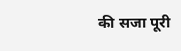की सजा पूरी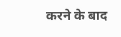करने के बाद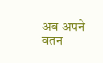अब अपने वतन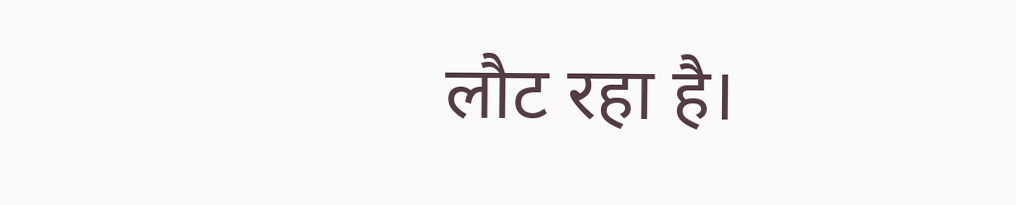लौट रहा है।